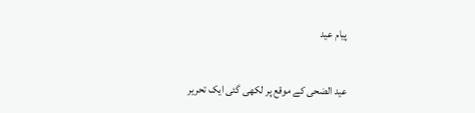پیام عید

عید الضحی کے موقع پر لکھی گئی ایک تحریر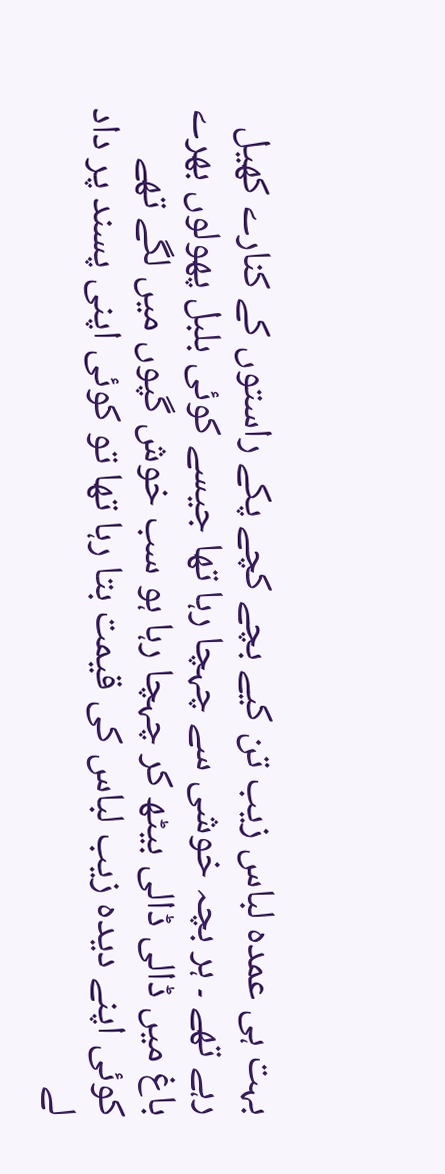بہت ہی عمدہ لباس زیب تن کیے بچے کچے پکے راستوں کے کنارے کھیل رہے تھے ۔ ہر بچہ خوشی سے چہچا رہا تھا جیسے کوئی بلبل پھولوں بھرے باغ میں ڈالی ڈالی بیٹھ کر چہچا رہا ہو سب خوش گپوں میں لگے تھے کوئی اپنے دیدہ زیب لباس کی قیمت بتا رہا تھا تو کوئی اپنی پسند پر داد لے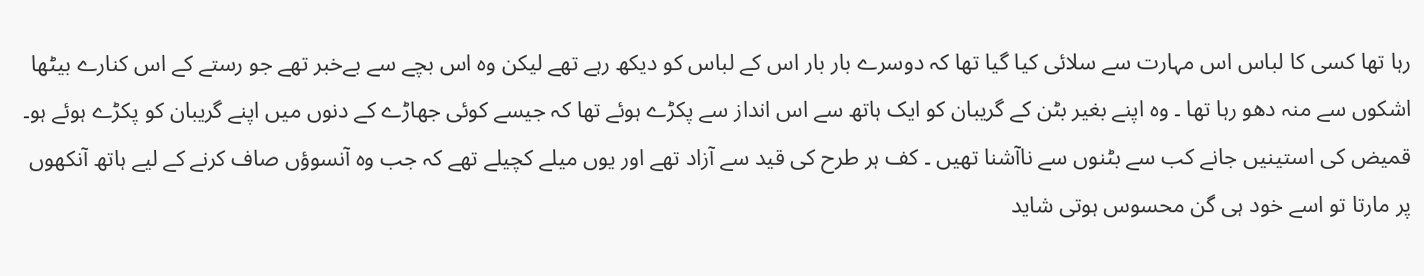رہا تھا کسی کا لباس اس مہارت سے سلائی کیا گیا تھا کہ دوسرے بار بار اس کے لباس کو دیکھ رہے تھے لیکن وہ اس بچے سے بےخبر تھے جو رستے کے اس کنارے بیٹھا اشکوں سے منہ دھو رہا تھا ۔ وہ اپنے بغیر بٹن کے گریبان کو ایک ہاتھ سے اس انداز سے پکڑے ہوئے تھا کہ جیسے کوئی جھاڑے کے دنوں میں اپنے گریبان کو پکڑے ہوئے ہو۔ قمیض کی استینیں جانے کب سے بٹنوں سے ناآشنا تھیں ۔ کف ہر طرح کی قید سے آزاد تھے اور یوں میلے کچیلے تھے کہ جب وہ آنسوؤں صاف کرنے کے لیے ہاتھ آنکھوں پر مارتا تو اسے خود ہی گن محسوس ہوتی شاید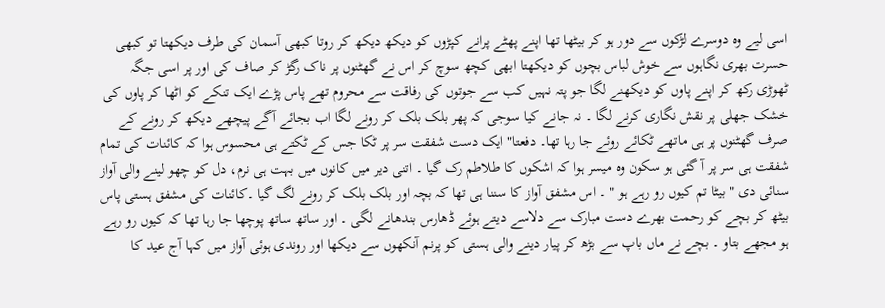اسی لیے وہ دوسرے لڑکوں سے دور ہو کر بیٹھا تھا اپنے پھٹے پرانے کپڑوں کو دیکھ دیکھ کر روتا کبھی آسمان کی طرف دیکھتا تو کبھی حسرت بھری نگاہوں سے خوش لباس بچوں کو دیکھتا ابھی کچھ سوچ کر اس نے گھٹنوں پر ناک رگڑ کر صاف کی اور پر اسی جگہ ٹھوڑی رکھ کر اپنے پاوں کو دیکھنے لگا جو پتہ نہیں کب سے جوتوں کی رفاقت سے محروم تھے پاس پڑے ایک تنکے کو اٹھا کر پاوں کی خشک جھلی پر نقش نگاری کرنے لگا ۔ نہ جانے کیا سوجی کہ پھر بلک بلک کر رونے لگا اب بجائے آگے پیچھے دیکھ کر رونے کے صرف گھٹنوں پر ہی ماتھے ٹکائے روئے جا رہا تھا۔ دفعتا" ایک دست شفقت سر پر ٹکا جس کے ٹکتے ہی محسوس ہوا کہ کائنات کی تمام شفقت ہی سر پر آ گئی ہو سکون وہ میسر ہوا کہ اشکوں کا طلاطم رک گیا ۔ اتنی دیر میں کانوں میں بہت ہی نرم، دل کو چھو لینے والی آواز سنائی دی " بیٹا تم کیوں رو رہے ہو " ۔ اس مشفق آواز کا سننا ہی تھا کہ بچہ اور بلک بلک کر رونے لگ گیا ۔کائنات کی مشفق ہستی پاس بیٹھ کر بچے کو رحمت بھرے دست مبارک سے دلاسے دیتے ہوئے ڈھارس بندھانے لگی ۔ اور ساتھ ساتھ پوچھا جا رہا تھا کہ کیوں رو رہے ہو مجھے بتاو ۔ بچے نے ماں باپ سے بڑھ کر پیار دینے والی ہستی کو پرنم آنکھوں سے دیکھا اور روندی ہوئی آواز میں کہا آج عید کا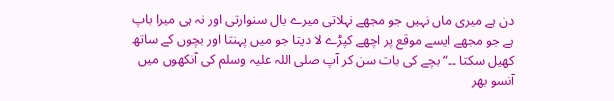دن ہے میری ماں نہیں جو مجھے نہلاتی میرے بال سنوارتی اور نہ ہی میرا باپ ہے جو مجھے ایسے موقع پر اچھے کپڑے لا دیتا جو میں پہنتا اور بچوں کے ساتھ کھیل سکتا ۔۔“بچے کی بات سن کر آپ صلی اللہ علیہ وسلم کی آنکھوں میں آنسو بھر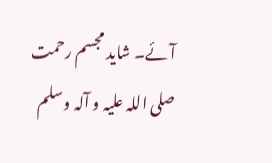آئے۔ شاید مجسم رحمت صلی اللہ علیہ و آلہ وسلم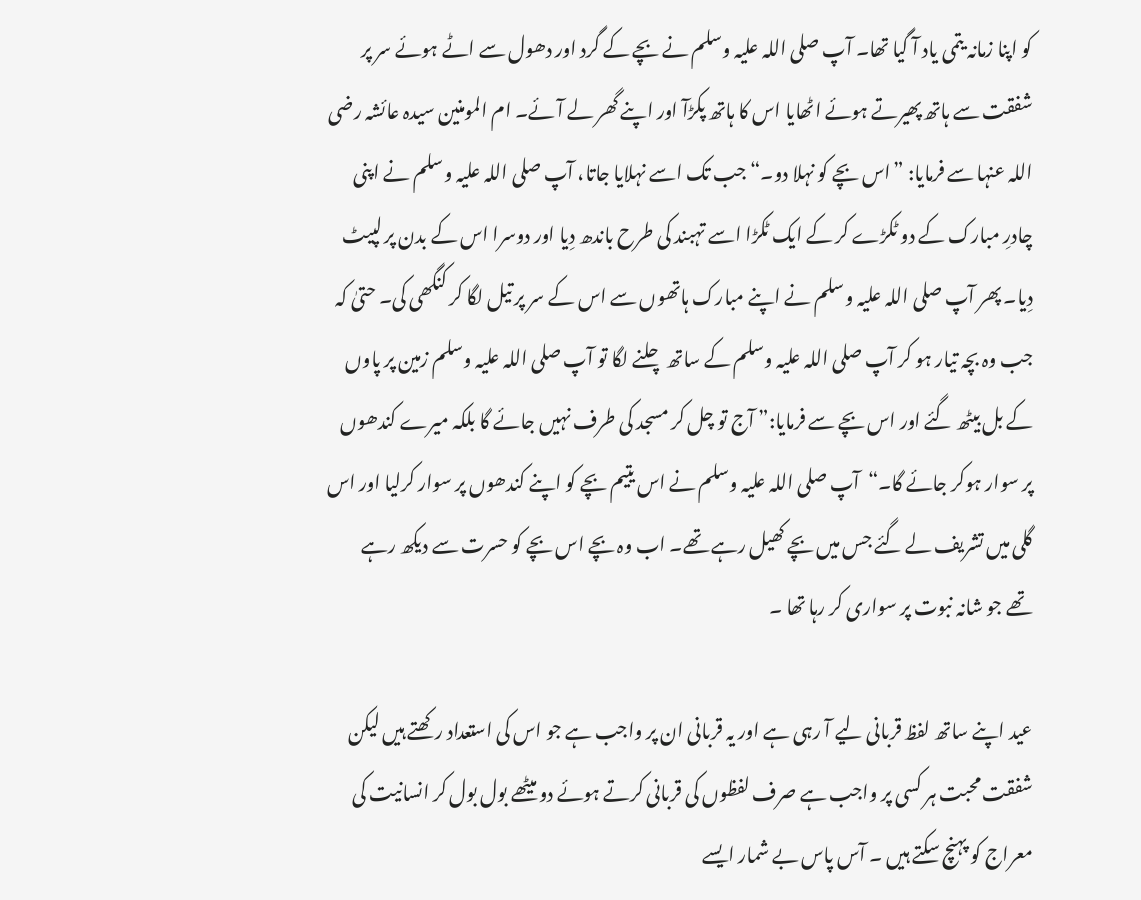کو اپنا زمانہ یتمی یاد آ گیا تھا۔ آپ صلی اللہ علیہ وسلم نے بچے کے گرد اور دھول سے اٹے ہوئے سر پر شفقت سے ہاتھ پھیرتے ہوئے اٹھایا اس کا ہاتھ پکڑآ اور اپنے گھر لے آئے۔ ام المومنین سیدہ عائشہ رضی اللہ عنہا سے فرمایا: ”اس بچے کو نہلا دو۔“ جب تک اسے نہلایا جاتا، آپ صلی اللہ علیہ وسلم نے اپنی چادرِ مبارک کے دو ٹکڑے کر کے ایک ٹکڑا اسے تہبند کی طرح باندھ دِیا اور دوسرا اس کے بدن پر لپیٹ دِیا۔ پھر آپ صلی اللہ علیہ وسلم نے اپنے مبارک ہاتھوں سے اس کے سر پر تیل لگا کر کنگھی کی۔ حتیٰ کہ جب وہ بچہ تیار ہو کر آپ صلی اللہ علیہ وسلم کے ساتھ چلنے لگا تو آپ صلی اللہ علیہ وسلم زمین پر پاوں کے بل بیٹھ گئے اور اس بچے سے فرمایا:” آج تو چل کر مسجد کی طرف نہیں جائے گا بلکہ میرے کندھوں پر سوار ہوکر جائے گا۔“آپ صلی اللہ علیہ وسلم نے اس یتیم بچے کو اپنے کندھوں پر سوار کرلیا اور اس گلی میں تشریف لے گئے جس میں بچے کھیل رہے تھے۔ اب وہ بچے اس بچے کو حسرت سے دیکھ رہے تھے جو شانہ نبوت پر سواری کر رہا تھا ۔

عید اپنے ساتھ لفظ قربانی لیے آ رہی ہے اور یہ قربانی ان پر واجب ہے جو اس کی استعداد رکھتے ہیں لیکن شفقت محبت ہر کسی پر واجب ہے صرف لفظوں کی قربانی کرتے ہوئے دو میٹھے بول بول کر انسانیت کی معراج کو پہنچ سکتے ہیں ۔ آس پاس بے شمار ایسے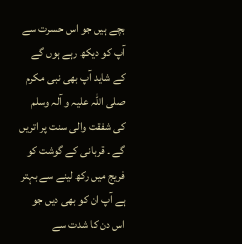بچے ہیں جو اس حسرت سے آپ کو دیکھ رہے ہوں گے کے شاید آپ بھی نبی مکرم صلی اللہ علیہ و آلہ وسلم کی شفقت والی سنت پر اتریں گے ۔ قربانی کے گوشت کو فریج میں رکھ لینے سے بہتر ہے آپ ان کو بھی دیں جو اس دن کا شدت سے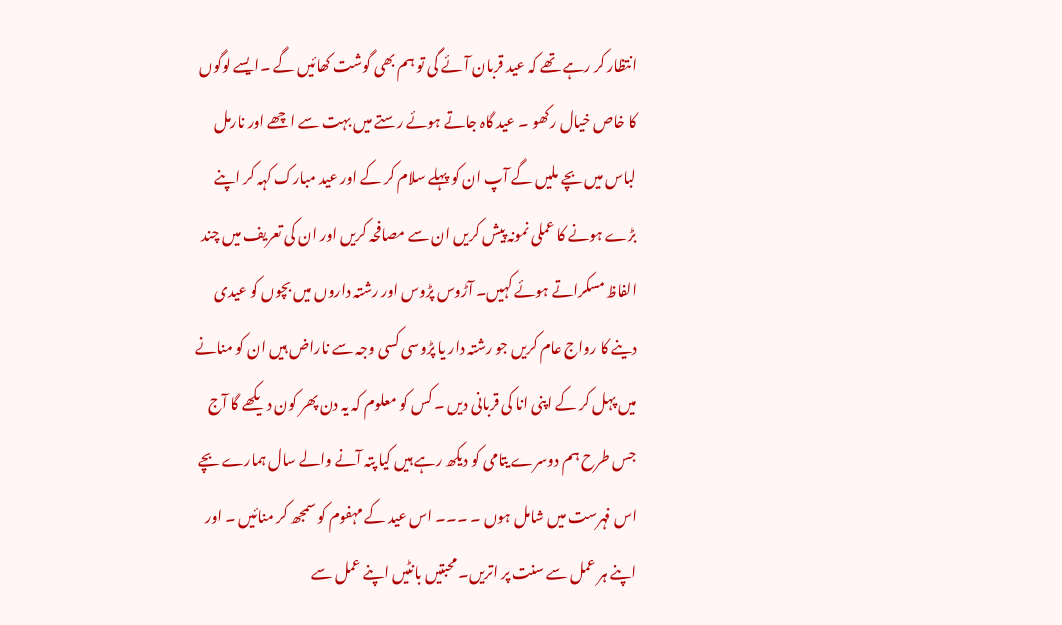انتظار کر رہے تھے کہ عید قربان آئے گی تو ہم بھی گوشت کھائیں گے ۔ایسے لوگوں کا خاص خیال رکھو ۔ عید گاہ جاتے ہوئے رستے میں بہت سے اچھے اور نارمل لباس میں بچے ملیں گے آپ ان کو پہلے سلام کر کے اور عید مبارک کہہ کر اپنے بڑے ہونے کا عملی نمونہ پیش کریں ان سے مصافحہ کریں اور ان کی تعریف میں چند الفاظ مسکراتے ہوئے کہیں۔ آڑوس پڑوس اور رشتہ داروں میں بچوں کو عیدی دینے کا رواج عام کریں جو رشتہ دار یا پڑوسی کسی وجہ سے ناراض ہیں ان کو منانے میں پہل کر کے اپنی انا کی قربانی دیں ۔ کس کو معلوم کہ یہ دن پھر کون دیکھے گا آج جس طرح ہم دوسرے یتامی کو دیکھ رہے ہیں کیا پتہ آنے والے سال ہمارے بچے اس فہرست میں شامل ہوں ۔ ۔۔۔ اس عید کے مہفوم کو سمجھ کر منائیں ۔ اور اپنے ہر عمل سے سنت پر اتریں۔ محبتیں بانٹیں اپنے عمل سے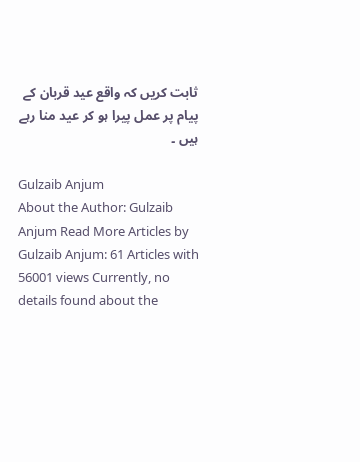ثابت کریں کہ واقع عید قربان کے پیام پر عمل پیرا ہو کر عید منا رہے ہیں ۔

Gulzaib Anjum
About the Author: Gulzaib Anjum Read More Articles by Gulzaib Anjum: 61 Articles with 56001 views Currently, no details found about the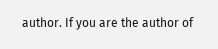author. If you are the author of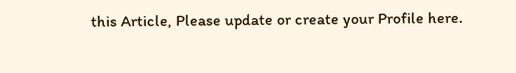this Article, Please update or create your Profile here.